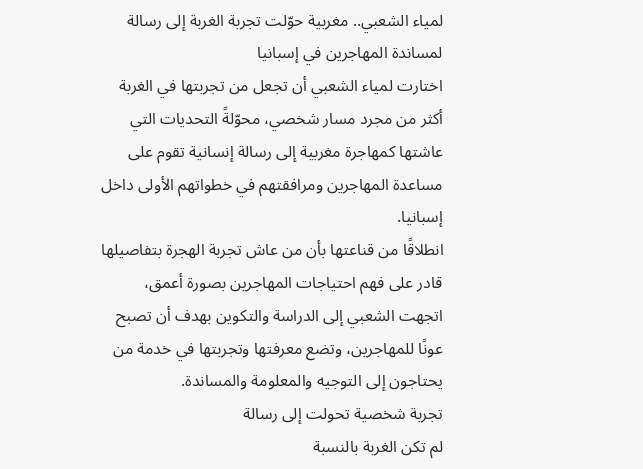لمياء الشعبي.. مغربية حوّلت تجربة الغربة إلى رسالة لمساندة المهاجرين في إسبانيا
اختارت لمياء الشعبي أن تجعل من تجربتها في الغربة أكثر من مجرد مسار شخصي، محوّلةً التحديات التي عاشتها كمهاجرة مغربية إلى رسالة إنسانية تقوم على مساعدة المهاجرين ومرافقتهم في خطواتهم الأولى داخل إسبانيا.
انطلاقًا من قناعتها بأن من عاش تجربة الهجرة بتفاصيلها قادر على فهم احتياجات المهاجرين بصورة أعمق، اتجهت الشعبي إلى الدراسة والتكوين بهدف أن تصبح عونًا للمهاجرين، وتضع معرفتها وتجربتها في خدمة من يحتاجون إلى التوجيه والمعلومة والمساندة.
تجربة شخصية تحولت إلى رسالة
لم تكن الغربة بالنسبة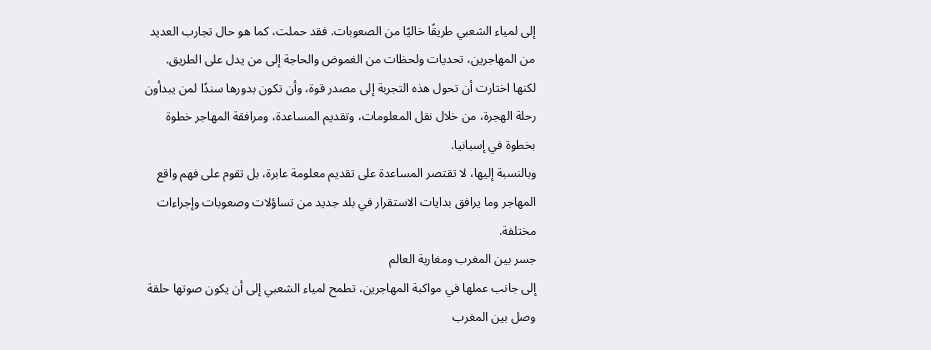إلى لمياء الشعبي طريقًا خاليًا من الصعوبات. فقد حملت، كما هو حال تجارب العديد من المهاجرين، تحديات ولحظات من الغموض والحاجة إلى من يدل على الطريق.
لكنها اختارت أن تحول هذه التجربة إلى مصدر قوة، وأن تكون بدورها سندًا لمن يبدأون رحلة الهجرة، من خلال نقل المعلومات، وتقديم المساعدة، ومرافقة المهاجر خطوة بخطوة في إسبانيا.
وبالنسبة إليها، لا تقتصر المساعدة على تقديم معلومة عابرة، بل تقوم على فهم واقع المهاجر وما يرافق بدايات الاستقرار في بلد جديد من تساؤلات وصعوبات وإجراءات مختلفة.
جسر بين المغرب ومغاربة العالم
إلى جانب عملها في مواكبة المهاجرين، تطمح لمياء الشعبي إلى أن يكون صوتها حلقة وصل بين المغرب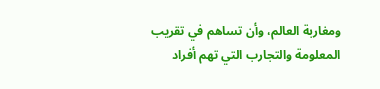ومغاربة العالم، وأن تساهم في تقريب المعلومة والتجارب التي تهم أفراد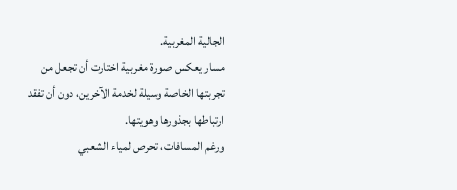الجالية المغربية.
مسار يعكس صورة مغربية اختارت أن تجعل من تجربتها الخاصة وسيلة لخدمة الآخرين، دون أن تفقد ارتباطها بجذورها وهويتها.
ورغم المسافات، تحرص لمياء الشعبي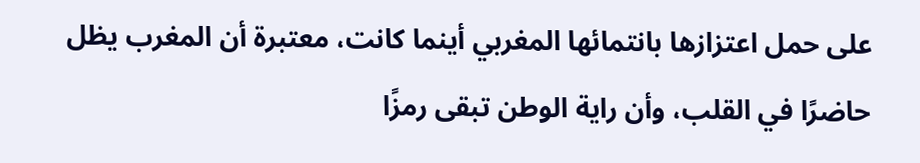على حمل اعتزازها بانتمائها المغربي أينما كانت، معتبرة أن المغرب يظل حاضرًا في القلب، وأن راية الوطن تبقى رمزًا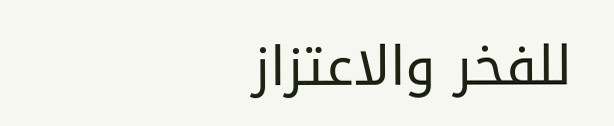للفخر والاعتزاز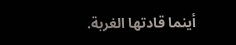أينما قادتها الغربة.